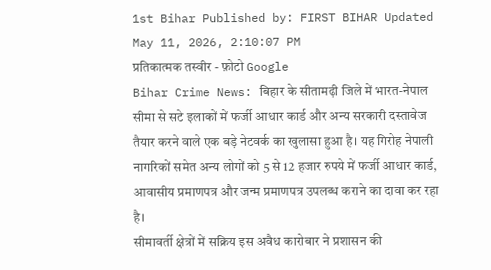1st Bihar Published by: FIRST BIHAR Updated May 11, 2026, 2:10:07 PM
प्रतिकात्मक तस्वीर - फ़ोटो Google
Bihar Crime News: बिहार के सीतामढ़ी जिले में भारत-नेपाल सीमा से सटे इलाकों में फर्जी आधार कार्ड और अन्य सरकारी दस्तावेज तैयार करने वाले एक बड़े नेटवर्क का खुलासा हुआ है। यह गिरोह नेपाली नागरिकों समेत अन्य लोगों को 5 से 12 हजार रुपये में फर्जी आधार कार्ड, आवासीय प्रमाणपत्र और जन्म प्रमाणपत्र उपलब्ध कराने का दावा कर रहा है।
सीमावर्ती क्षेत्रों में सक्रिय इस अवैध कारोबार ने प्रशासन की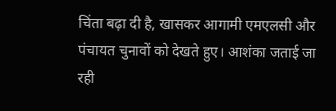चिंता बढ़ा दी है, खासकर आगामी एमएलसी और पंचायत चुनावों को देखते हुए। आशंका जताई जा रही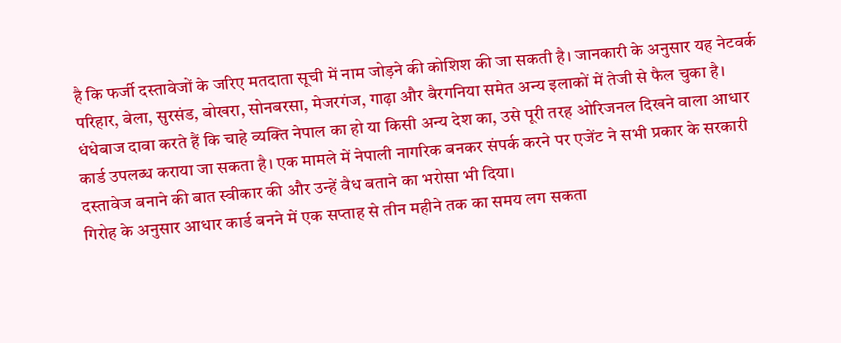है कि फर्जी दस्तावेजों के जरिए मतदाता सूची में नाम जोड़ने की कोशिश की जा सकती है। जानकारी के अनुसार यह नेटवर्क परिहार, बेला, सुरसंड, बोखरा, सोनबरसा, मेजरगंज, गाढ़ा और बैरगनिया समेत अन्य इलाकों में तेजी से फैल चुका है।
धंधेबाज दावा करते हैं कि चाहे व्यक्ति नेपाल का हो या किसी अन्य देश का, उसे पूरी तरह ओरिजनल दिखने वाला आधार कार्ड उपलब्ध कराया जा सकता है। एक मामले में नेपाली नागरिक बनकर संपर्क करने पर एजेंट ने सभी प्रकार के सरकारी दस्तावेज बनाने की बात स्वीकार की और उन्हें वैध बताने का भरोसा भी दिया।
गिरोह के अनुसार आधार कार्ड बनने में एक सप्ताह से तीन महीने तक का समय लग सकता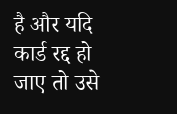है और यदि कार्ड रद्द हो जाए तो उसे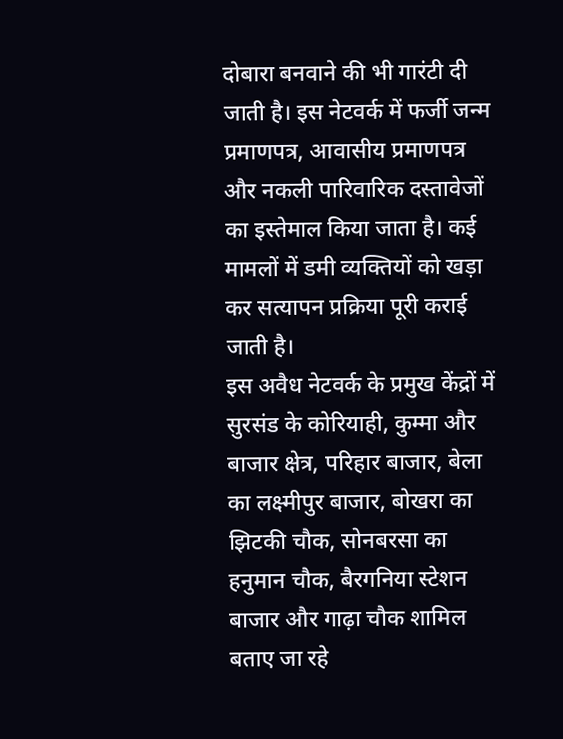दोबारा बनवाने की भी गारंटी दी जाती है। इस नेटवर्क में फर्जी जन्म प्रमाणपत्र, आवासीय प्रमाणपत्र और नकली पारिवारिक दस्तावेजों का इस्तेमाल किया जाता है। कई मामलों में डमी व्यक्तियों को खड़ा कर सत्यापन प्रक्रिया पूरी कराई जाती है।
इस अवैध नेटवर्क के प्रमुख केंद्रों में सुरसंड के कोरियाही, कुम्मा और बाजार क्षेत्र, परिहार बाजार, बेला का लक्ष्मीपुर बाजार, बोखरा का झिटकी चौक, सोनबरसा का हनुमान चौक, बैरगनिया स्टेशन बाजार और गाढ़ा चौक शामिल बताए जा रहे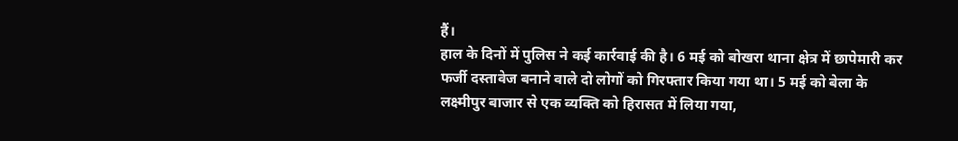हैं।
हाल के दिनों में पुलिस ने कई कार्रवाई की है। 6 मई को बोखरा थाना क्षेत्र में छापेमारी कर फर्जी दस्तावेज बनाने वाले दो लोगों को गिरफ्तार किया गया था। 5 मई को बेला के लक्ष्मीपुर बाजार से एक व्यक्ति को हिरासत में लिया गया,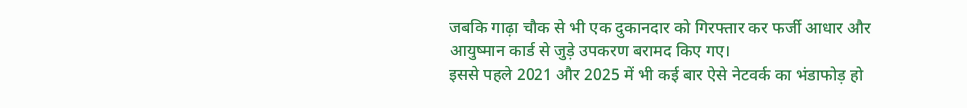जबकि गाढ़ा चौक से भी एक दुकानदार को गिरफ्तार कर फर्जी आधार और आयुष्मान कार्ड से जुड़े उपकरण बरामद किए गए।
इससे पहले 2021 और 2025 में भी कई बार ऐसे नेटवर्क का भंडाफोड़ हो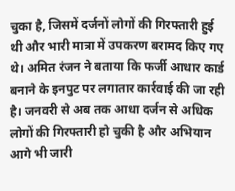चुका है, जिसमें दर्जनों लोगों की गिरफ्तारी हुई थी और भारी मात्रा में उपकरण बरामद किए गए थे। अमित रंजन ने बताया कि फर्जी आधार कार्ड बनाने के इनपुट पर लगातार कार्रवाई की जा रही है। जनवरी से अब तक आधा दर्जन से अधिक लोगों की गिरफ्तारी हो चुकी है और अभियान आगे भी जारी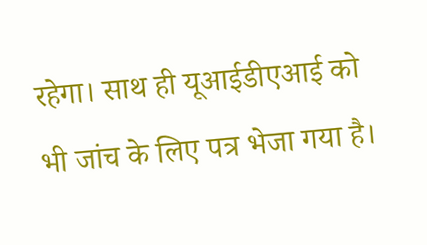रहेगा। साथ ही यूआईडीएआई को भी जांच के लिए पत्र भेजा गया है।